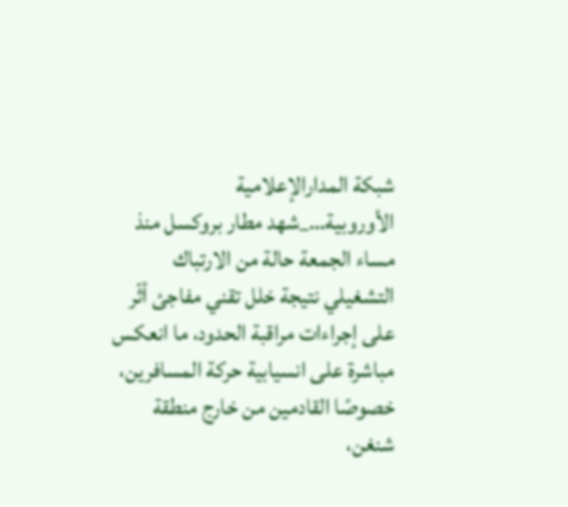شبكة المدارالإعلامية الأوروبية…_شهد مطار بروكسل منذ مساء الجمعة حالة من الارتباك التشغيلي نتيجة خلل تقني مفاجئ أثّر على إجراءات مراقبة الحدود، ما انعكس مباشرة على انسيابية حركة المسافرين، خصوصًا القادمين من خارج منطقة شنغن،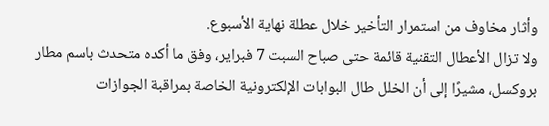وأثار مخاوف من استمرار التأخير خلال عطلة نهاية الأسبوع.
ولا تزال الأعطال التقنية قائمة حتى صباح السبت 7 فبراير، وفق ما أكده متحدث باسم مطار بروكسل، مشيرًا إلى أن الخلل طال البوابات الإلكترونية الخاصة بمراقبة الجوازات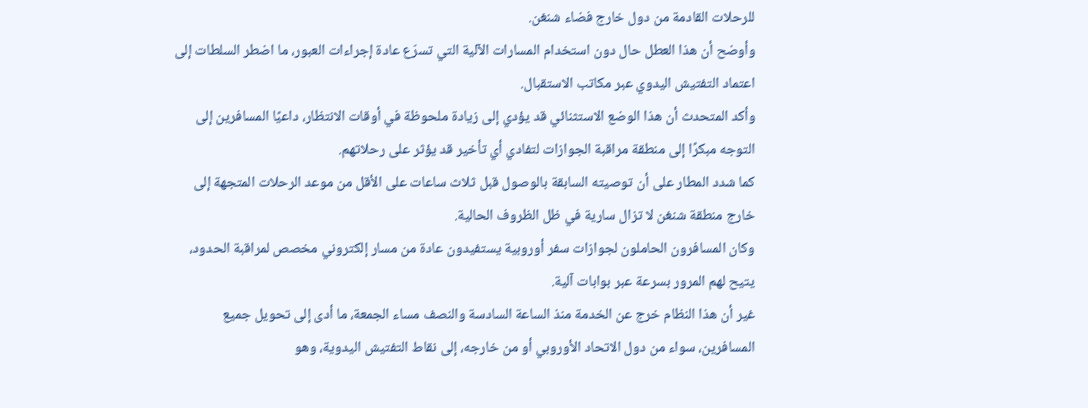للرحلات القادمة من دول خارج فضاء شنغن.
وأوضح أن هذا العطل حال دون استخدام المسارات الآلية التي تسرّع عادة إجراءات العبور، ما اضطر السلطات إلى اعتماد التفتيش اليدوي عبر مكاتب الاستقبال.
وأكد المتحدث أن هذا الوضع الاستثنائي قد يؤدي إلى زيادة ملحوظة في أوقات الانتظار، داعيًا المسافرين إلى التوجه مبكرًا إلى منطقة مراقبة الجوازات لتفادي أي تأخير قد يؤثر على رحلاتهم.
كما شدد المطار على أن توصيته السابقة بالوصول قبل ثلاث ساعات على الأقل من موعد الرحلات المتجهة إلى خارج منطقة شنغن لا تزال سارية في ظل الظروف الحالية.
وكان المسافرون الحاملون لجوازات سفر أوروبية يستفيدون عادة من مسار إلكتروني مخصص لمراقبة الحدود، يتيح لهم المرور بسرعة عبر بوابات آلية.
غير أن هذا النظام خرج عن الخدمة منذ الساعة السادسة والنصف مساء الجمعة، ما أدى إلى تحويل جميع المسافرين، سواء من دول الاتحاد الأوروبي أو من خارجه، إلى نقاط التفتيش اليدوية، وهو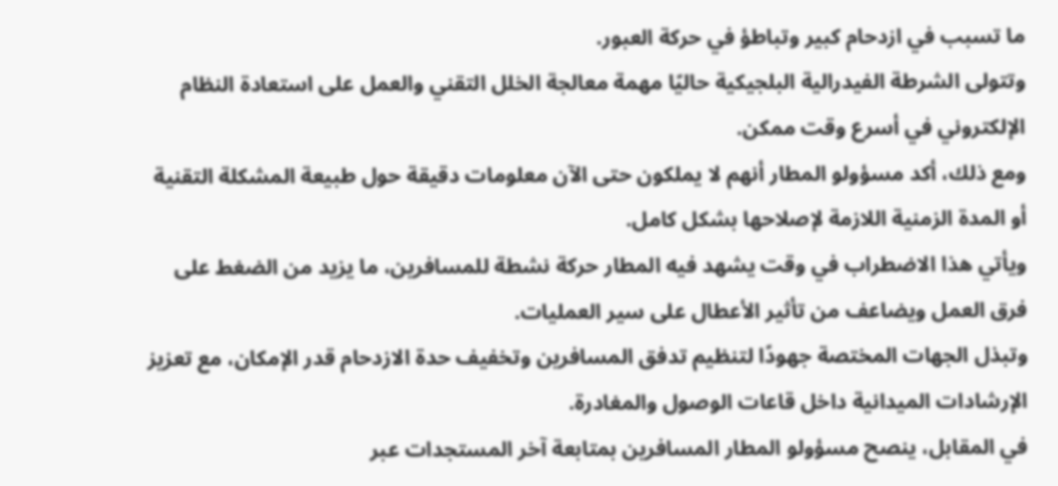ما تسبب في ازدحام كبير وتباطؤ في حركة العبور.
وتتولى الشرطة الفيدرالية البلجيكية حاليًا مهمة معالجة الخلل التقني والعمل على استعادة النظام الإلكتروني في أسرع وقت ممكن.
ومع ذلك، أكد مسؤولو المطار أنهم لا يملكون حتى الآن معلومات دقيقة حول طبيعة المشكلة التقنية أو المدة الزمنية اللازمة لإصلاحها بشكل كامل.
ويأتي هذا الاضطراب في وقت يشهد فيه المطار حركة نشطة للمسافرين، ما يزيد من الضغط على فرق العمل ويضاعف من تأثير الأعطال على سير العمليات.
وتبذل الجهات المختصة جهودًا لتنظيم تدفق المسافرين وتخفيف حدة الازدحام قدر الإمكان، مع تعزيز الإرشادات الميدانية داخل قاعات الوصول والمغادرة.
في المقابل، ينصح مسؤولو المطار المسافرين بمتابعة آخر المستجدات عبر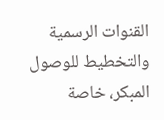القنوات الرسمية والتخطيط للوصول المبكر، خاصة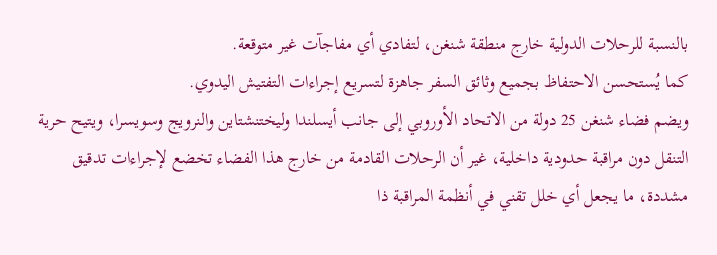بالنسبة للرحلات الدولية خارج منطقة شنغن، لتفادي أي مفاجآت غير متوقعة.
كما يُستحسن الاحتفاظ بجميع وثائق السفر جاهزة لتسريع إجراءات التفتيش اليدوي.
ويضم فضاء شنغن 25 دولة من الاتحاد الأوروبي إلى جانب أيسلندا وليختنشتاين والنرويج وسويسرا، ويتيح حرية التنقل دون مراقبة حدودية داخلية، غير أن الرحلات القادمة من خارج هذا الفضاء تخضع لإجراءات تدقيق مشددة، ما يجعل أي خلل تقني في أنظمة المراقبة ذا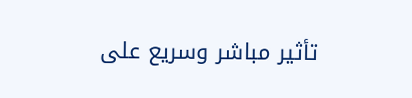تأثير مباشر وسريع على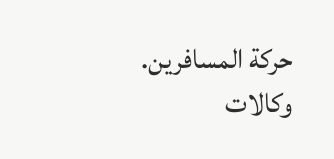حركة المسافرين.
وكالات